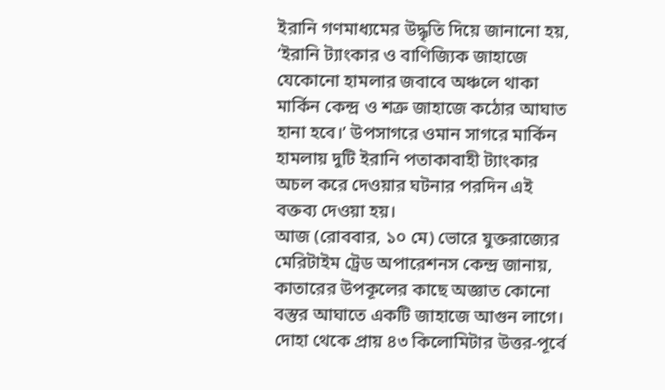ইরানি গণমাধ্যমের উদ্ধৃতি দিয়ে জানানো হয়, ‘ইরানি ট্যাংকার ও বাণিজ্যিক জাহাজে যেকোনো হামলার জবাবে অঞ্চলে থাকা মার্কিন কেন্দ্র ও শত্রু জাহাজে কঠোর আঘাত হানা হবে।’ উপসাগরে ওমান সাগরে মার্কিন হামলায় দুটি ইরানি পতাকাবাহী ট্যাংকার অচল করে দেওয়ার ঘটনার পরদিন এই বক্তব্য দেওয়া হয়।
আজ (রোববার, ১০ মে) ভোরে যুক্তরাজ্যের মেরিটাইম ট্রেড অপারেশনস কেন্দ্র জানায়, কাতারের উপকূলের কাছে অজ্ঞাত কোনো বস্তুর আঘাতে একটি জাহাজে আগুন লাগে। দোহা থেকে প্রায় ৪৩ কিলোমিটার উত্তর-পূর্বে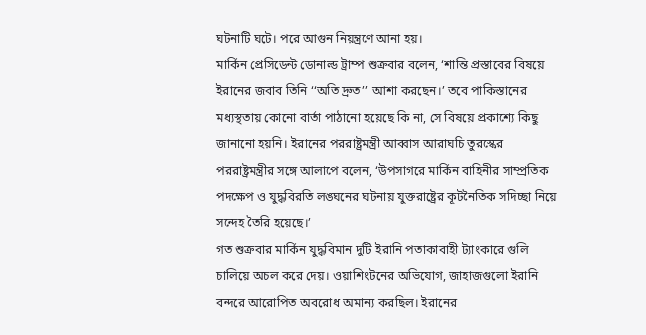ঘটনাটি ঘটে। পরে আগুন নিয়ন্ত্রণে আনা হয়।
মার্কিন প্রেসিডেন্ট ডোনাল্ড ট্রাম্প শুক্রবার বলেন, ‘শান্তি প্রস্তাবের বিষয়ে ইরানের জবাব তিনি ‘‘অতি দ্রুত’’ আশা করছেন।’ তবে পাকিস্তানের মধ্যস্থতায় কোনো বার্তা পাঠানো হয়েছে কি না, সে বিষয়ে প্রকাশ্যে কিছু জানানো হয়নি। ইরানের পররাষ্ট্রমন্ত্রী আব্বাস আরাঘচি তুরস্কের পররাষ্ট্রমন্ত্রীর সঙ্গে আলাপে বলেন, ‘উপসাগরে মার্কিন বাহিনীর সাম্প্রতিক পদক্ষেপ ও যুদ্ধবিরতি লঙ্ঘনের ঘটনায় যুক্তরাষ্ট্রের কূটনৈতিক সদিচ্ছা নিয়ে সন্দেহ তৈরি হয়েছে।’
গত শুক্রবার মার্কিন যুদ্ধবিমান দুটি ইরানি পতাকাবাহী ট্যাংকারে গুলি চালিয়ে অচল করে দেয়। ওয়াশিংটনের অভিযোগ, জাহাজগুলো ইরানি বন্দরে আরোপিত অবরোধ অমান্য করছিল। ইরানের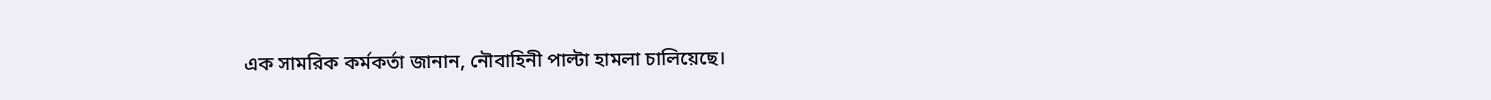এক সামরিক কর্মকর্তা জানান, নৌবাহিনী পাল্টা হামলা চালিয়েছে।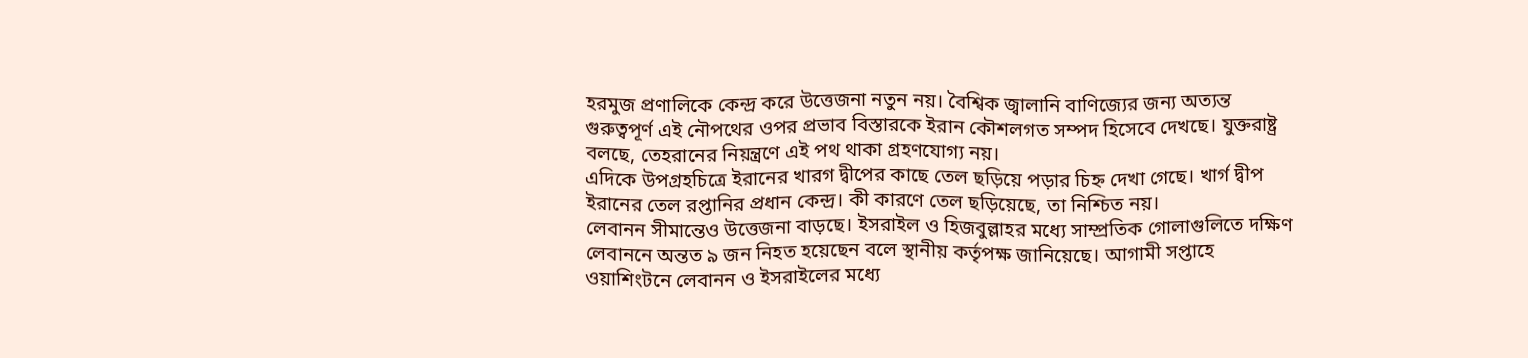হরমুজ প্রণালিকে কেন্দ্র করে উত্তেজনা নতুন নয়। বৈশ্বিক জ্বালানি বাণিজ্যের জন্য অত্যন্ত গুরুত্বপূর্ণ এই নৌপথের ওপর প্রভাব বিস্তারকে ইরান কৌশলগত সম্পদ হিসেবে দেখছে। যুক্তরাষ্ট্র বলছে, তেহরানের নিয়ন্ত্রণে এই পথ থাকা গ্রহণযোগ্য নয়।
এদিকে উপগ্রহচিত্রে ইরানের খারগ দ্বীপের কাছে তেল ছড়িয়ে পড়ার চিহ্ন দেখা গেছে। খার্গ দ্বীপ ইরানের তেল রপ্তানির প্রধান কেন্দ্র। কী কারণে তেল ছড়িয়েছে, তা নিশ্চিত নয়।
লেবানন সীমান্তেও উত্তেজনা বাড়ছে। ইসরাইল ও হিজবুল্লাহর মধ্যে সাম্প্রতিক গোলাগুলিতে দক্ষিণ লেবাননে অন্তত ৯ জন নিহত হয়েছেন বলে স্থানীয় কর্তৃপক্ষ জানিয়েছে। আগামী সপ্তাহে ওয়াশিংটনে লেবানন ও ইসরাইলের মধ্যে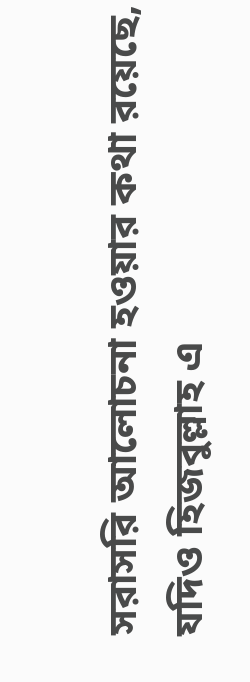সরাসরি আলোচনা হওয়ার কথা রয়েছে, যদিও হিজবুল্লাহ এ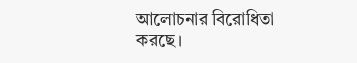আলোচনার বিরোধিতা করছে।